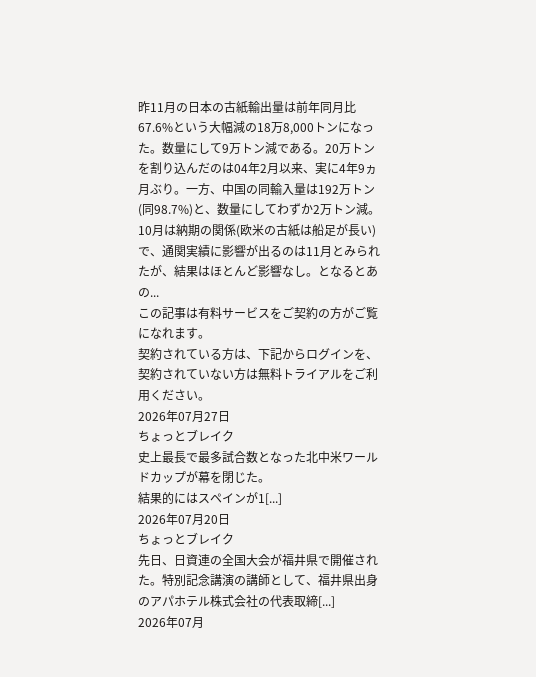昨11月の日本の古紙輸出量は前年同月比67.6%という大幅減の18万8,000トンになった。数量にして9万トン減である。20万トンを割り込んだのは04年2月以来、実に4年9ヵ月ぶり。一方、中国の同輸入量は192万トン(同98.7%)と、数量にしてわずか2万トン減。 10月は納期の関係(欧米の古紙は船足が長い)で、通関実績に影響が出るのは11月とみられたが、結果はほとんど影響なし。となるとあの...
この記事は有料サービスをご契約の方がご覧になれます。
契約されている方は、下記からログインを、
契約されていない方は無料トライアルをご利用ください。
2026年07月27日
ちょっとブレイク
史上最長で最多試合数となった北中米ワールドカップが幕を閉じた。
結果的にはスペインが1[...]
2026年07月20日
ちょっとブレイク
先日、日資連の全国大会が福井県で開催された。特別記念講演の講師として、福井県出身のアパホテル株式会社の代表取締[...]
2026年07月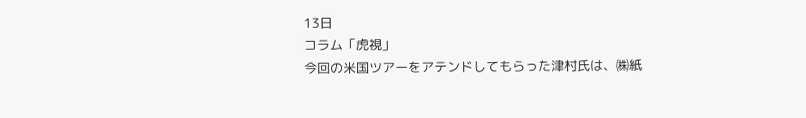13日
コラム「虎視」
今回の米国ツアーをアテンドしてもらった津村氏は、㈱紙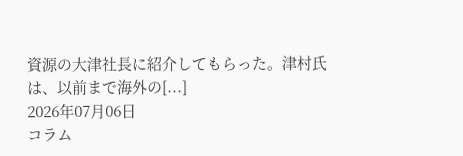資源の大津社長に紹介してもらった。津村氏は、以前まで海外の[...]
2026年07月06日
コラム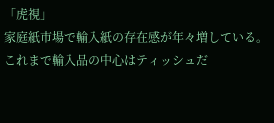「虎視」
家庭紙市場で輸入紙の存在感が年々増している。これまで輸入品の中心はティッシュだ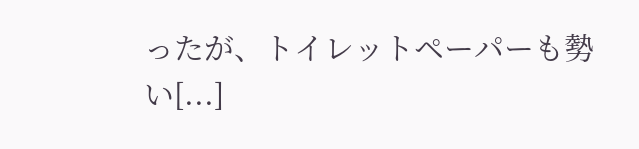ったが、トイレットペーパーも勢い[...]